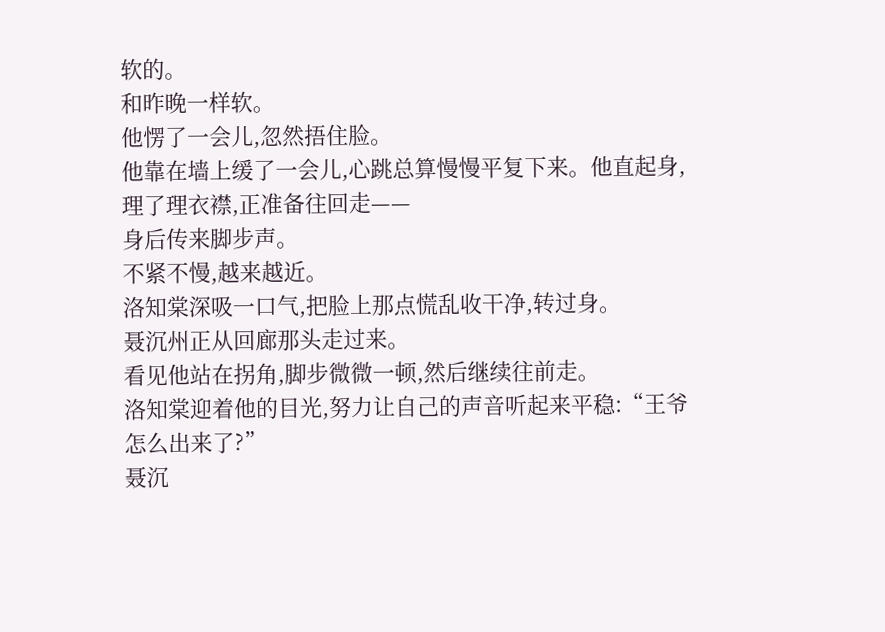软的。
和昨晚一样软。
他愣了一会儿,忽然捂住脸。
他靠在墙上缓了一会儿,心跳总算慢慢平复下来。他直起身,理了理衣襟,正准备往回走——
身后传来脚步声。
不紧不慢,越来越近。
洛知棠深吸一口气,把脸上那点慌乱收干净,转过身。
聂沉州正从回廊那头走过来。
看见他站在拐角,脚步微微一顿,然后继续往前走。
洛知棠迎着他的目光,努力让自己的声音听起来平稳:“王爷怎么出来了?”
聂沉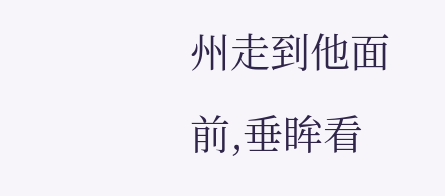州走到他面前,垂眸看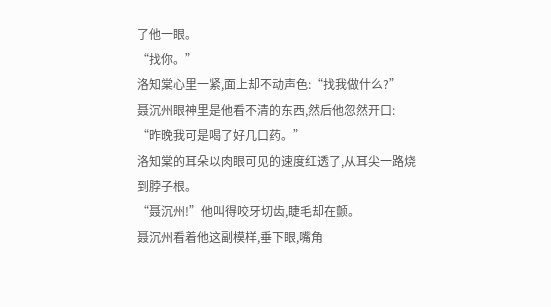了他一眼。
“找你。”
洛知棠心里一紧,面上却不动声色:“找我做什么?”
聂沉州眼神里是他看不清的东西,然后他忽然开口:
“昨晚我可是喝了好几口药。”
洛知棠的耳朵以肉眼可见的速度红透了,从耳尖一路烧到脖子根。
“聂沉州!”他叫得咬牙切齿,睫毛却在颤。
聂沉州看着他这副模样,垂下眼,嘴角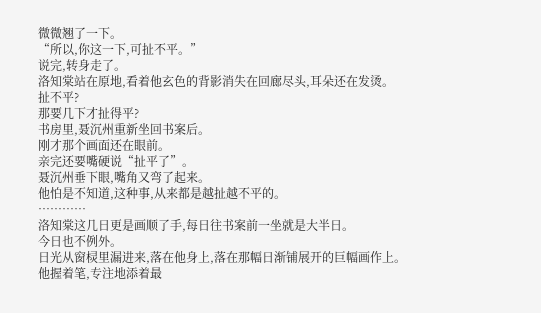微微翘了一下。
“所以,你这一下,可扯不平。”
说完,转身走了。
洛知棠站在原地,看着他玄色的背影消失在回廊尽头,耳朵还在发烫。
扯不平?
那要几下才扯得平?
书房里,聂沉州重新坐回书案后。
刚才那个画面还在眼前。
亲完还要嘴硬说“扯平了”。
聂沉州垂下眼,嘴角又弯了起来。
他怕是不知道,这种事,从来都是越扯越不平的。
…………
洛知棠这几日更是画顺了手,每日往书案前一坐就是大半日。
今日也不例外。
日光从窗棂里漏进来,落在他身上,落在那幅日渐铺展开的巨幅画作上。
他握着笔,专注地添着最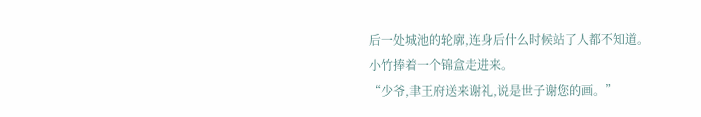后一处城池的轮廓,连身后什么时候站了人都不知道。
小竹捧着一个锦盒走进来。
“少爷,聿王府送来谢礼,说是世子谢您的画。”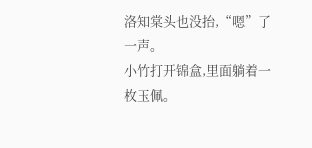洛知棠头也没抬,“嗯”了一声。
小竹打开锦盒,里面躺着一枚玉佩。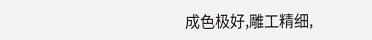成色极好,雕工精细,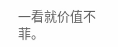一看就价值不菲。